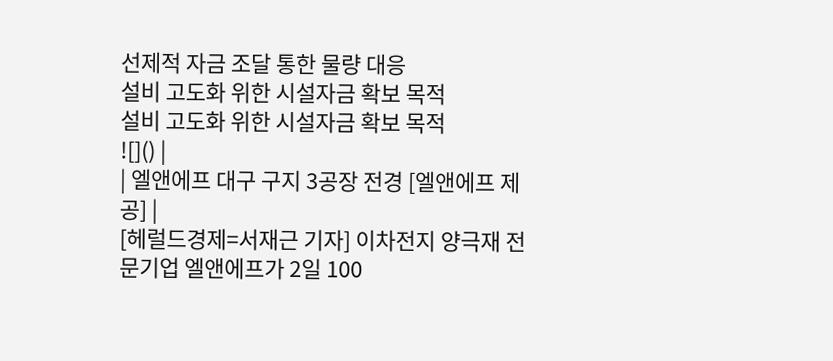선제적 자금 조달 통한 물량 대응
설비 고도화 위한 시설자금 확보 목적
설비 고도화 위한 시설자금 확보 목적
![]() |
| 엘앤에프 대구 구지 3공장 전경 [엘앤에프 제공] |
[헤럴드경제=서재근 기자] 이차전지 양극재 전문기업 엘앤에프가 2일 100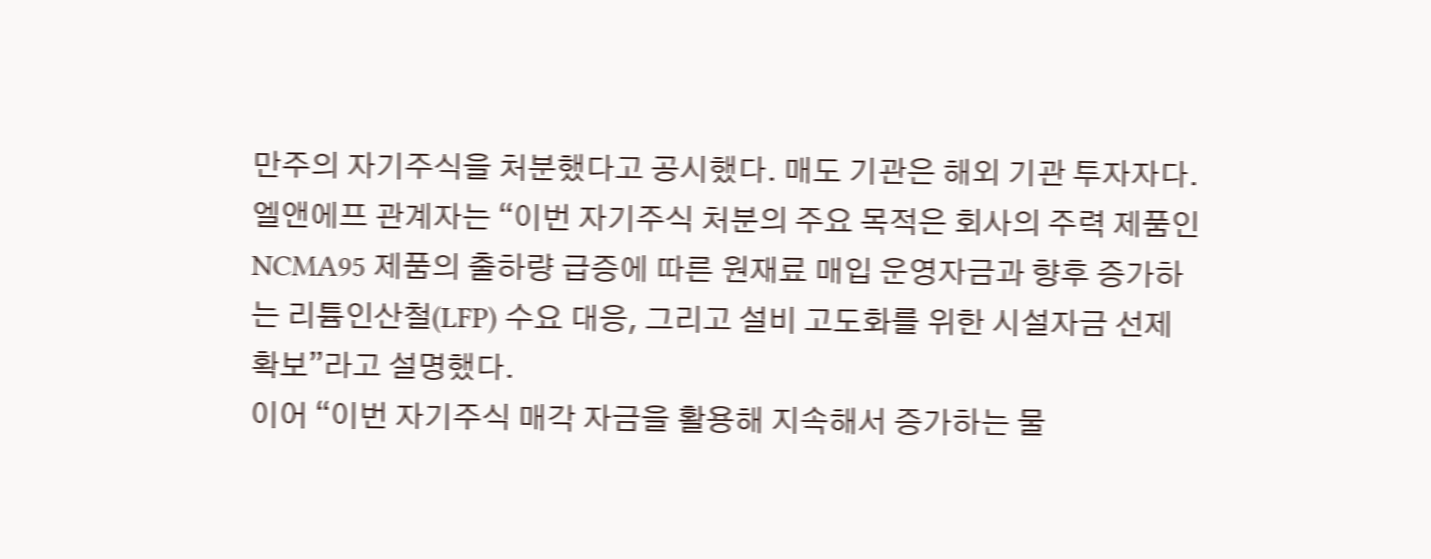만주의 자기주식을 처분했다고 공시했다. 매도 기관은 해외 기관 투자자다.
엘앤에프 관계자는 “이번 자기주식 처분의 주요 목적은 회사의 주력 제품인 NCMA95 제품의 출하량 급증에 따른 원재료 매입 운영자금과 향후 증가하는 리튬인산철(LFP) 수요 대응, 그리고 설비 고도화를 위한 시설자금 선제 확보”라고 설명했다.
이어 “이번 자기주식 매각 자금을 활용해 지속해서 증가하는 물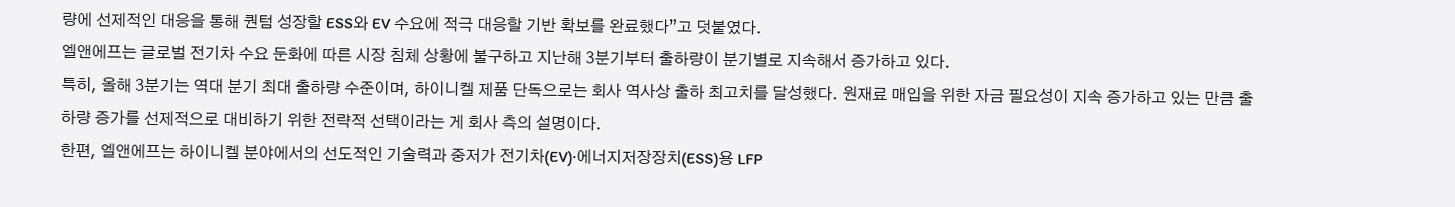량에 선제적인 대응을 통해 퀀텀 성장할 ESS와 EV 수요에 적극 대응할 기반 확보를 완료했다”고 덧붙였다.
엘앤에프는 글로벌 전기차 수요 둔화에 따른 시장 침체 상황에 불구하고 지난해 3분기부터 출하량이 분기별로 지속해서 증가하고 있다.
특히, 올해 3분기는 역대 분기 최대 출하량 수준이며, 하이니켈 제품 단독으로는 회사 역사상 출하 최고치를 달성했다. 원재료 매입을 위한 자금 필요성이 지속 증가하고 있는 만큼 출하량 증가를 선제적으로 대비하기 위한 전략적 선택이라는 게 회사 측의 설명이다.
한편, 엘앤에프는 하이니켈 분야에서의 선도적인 기술력과 중저가 전기차(EV)·에너지저장장치(ESS)용 LFP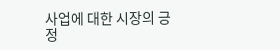사업에 대한 시장의 긍정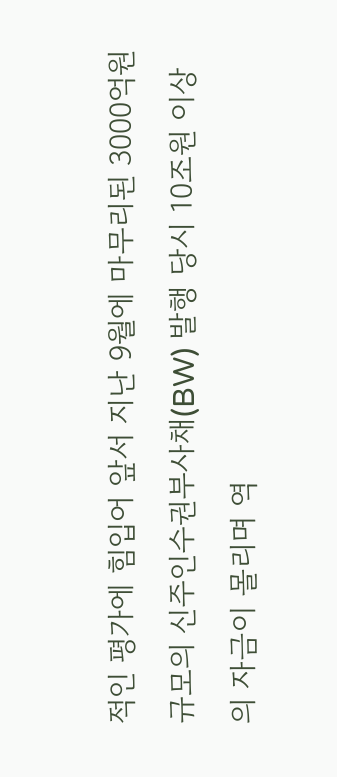적인 평가에 힘입어 앞서 지난 9월에 마무리된 3000억원 규모의 신주인수권부사채(BW) 발행 당시 10조원 이상의 자금이 몰리며 역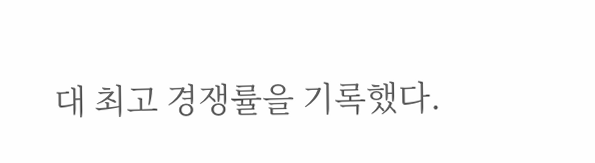대 최고 경쟁률을 기록했다.